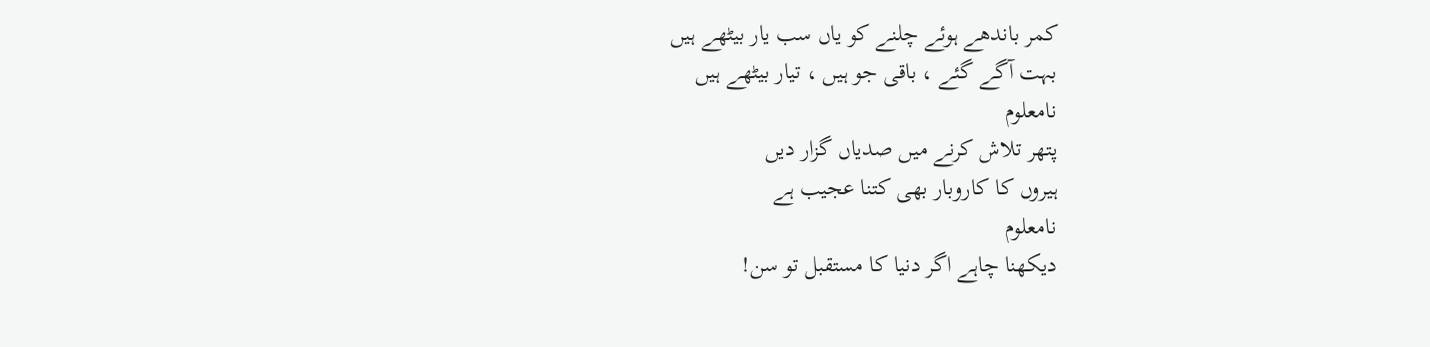کمر باندھے ہوئے چلنے کو یاں سب یار بیٹھے ہیں
بہت آگے گئے ، باقی جو ہیں ، تیار بیٹھے ہیں
نامعلوم
پتھر تلاش کرنے میں صدیاں گزار دیں
ہیروں کا کاروبار بھی کتنا عجیب ہے
نامعلوم
دیکھنا چاہے اگر دنیا کا مستقبل تو سن!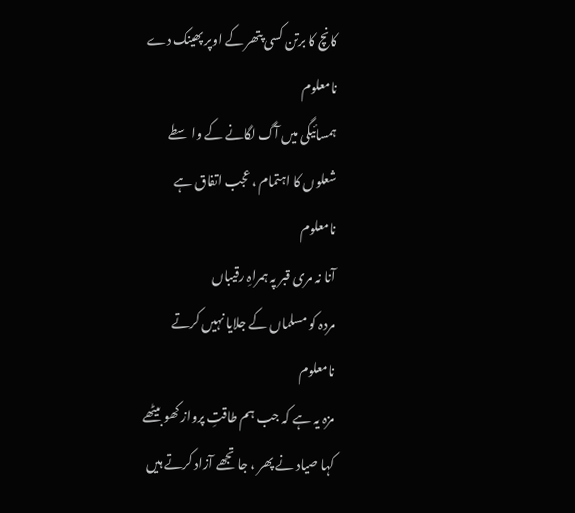کانچ کا برتن کسی پتھر کے اوپر پھینک دے
نامعلوم
ہمسائیگی میں آگ لگانے کے واسطے
شعلوں کا اہتمام ، عجب اتفاق ہے
نامعلوم
آنا نہ مری قبر پہ ہمراہِ رقیباں
مردہ کو مسلماں کے جلایا نہیں کرتے
نامعلوم
مزہ یہ ہے کہ جب ہم طاقتِ پرواز کھو بیٹھے
کہا صیاد نے پھر ، جا تجھے آزاد کرتے ہیں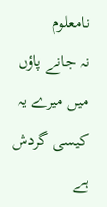نامعلوم
نہ جانے پاؤں میں میرے یہ کیسی گردش ہے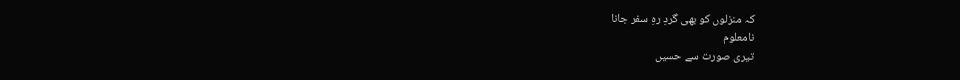کہ منزلوں کو بھی گردِ رہِ سفر جانا
نامعلوم
تیری صورت سے حسیں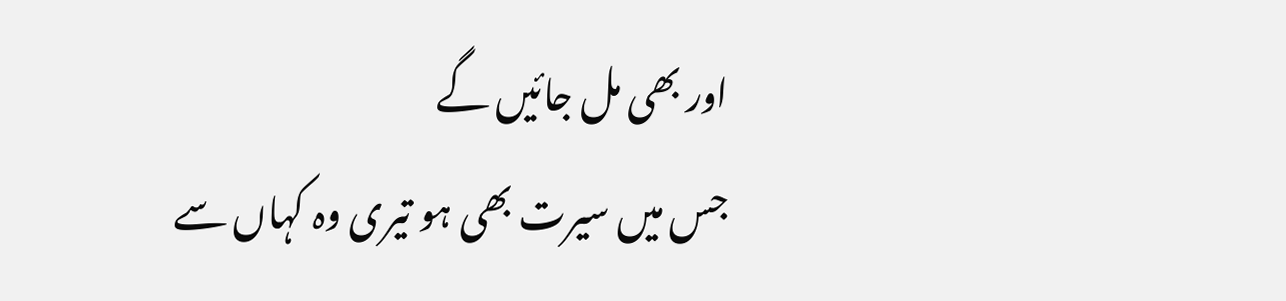اور بھی مل جائیں گے
جس میں سیرت بھی ہو تیری وہ کہاں سے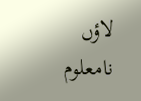لاؤں
نامعلوم